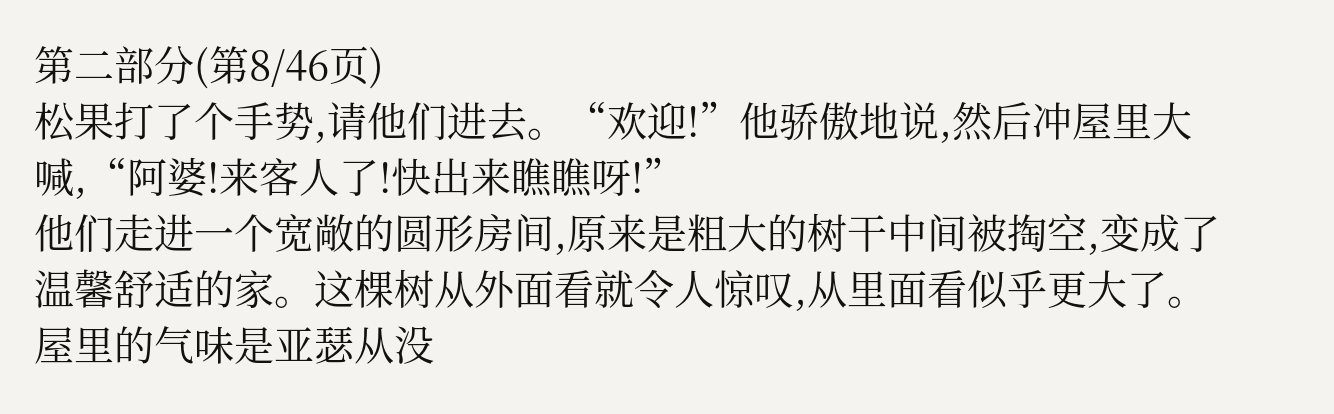第二部分(第8/46页)
松果打了个手势,请他们进去。“欢迎!”他骄傲地说,然后冲屋里大喊,“阿婆!来客人了!快出来瞧瞧呀!”
他们走进一个宽敞的圆形房间,原来是粗大的树干中间被掏空,变成了温馨舒适的家。这棵树从外面看就令人惊叹,从里面看似乎更大了。屋里的气味是亚瑟从没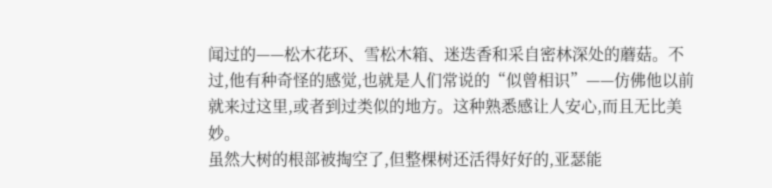闻过的——松木花环、雪松木箱、迷迭香和采自密林深处的蘑菇。不过,他有种奇怪的感觉,也就是人们常说的“似曾相识”——仿佛他以前就来过这里,或者到过类似的地方。这种熟悉感让人安心,而且无比美妙。
虽然大树的根部被掏空了,但整棵树还活得好好的,亚瑟能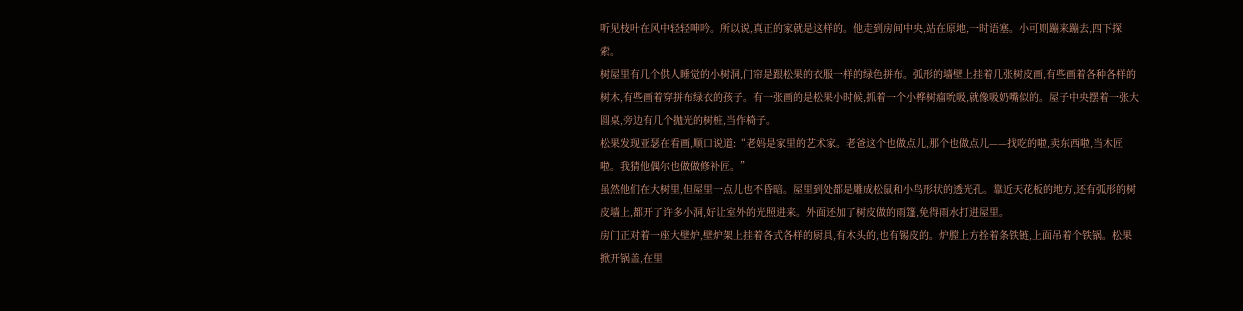听见枝叶在风中轻轻呻吟。所以说,真正的家就是这样的。他走到房间中央,站在原地,一时语塞。小可则蹦来蹦去,四下探索。
树屋里有几个供人睡觉的小树洞,门帘是跟松果的衣服一样的绿色拼布。弧形的墙壁上挂着几张树皮画,有些画着各种各样的树木,有些画着穿拼布绿衣的孩子。有一张画的是松果小时候,抓着一个小桦树瘤吮吸,就像吸奶嘴似的。屋子中央摆着一张大圆桌,旁边有几个抛光的树桩,当作椅子。
松果发现亚瑟在看画,顺口说道:“老妈是家里的艺术家。老爸这个也做点儿,那个也做点儿——找吃的啦,卖东西啦,当木匠啦。我猜他偶尔也做做修补匠。”
虽然他们在大树里,但屋里一点儿也不昏暗。屋里到处都是雕成松鼠和小鸟形状的透光孔。靠近天花板的地方,还有弧形的树皮墙上,都开了许多小洞,好让室外的光照进来。外面还加了树皮做的雨篷,免得雨水打进屋里。
房门正对着一座大壁炉,壁炉架上挂着各式各样的厨具,有木头的,也有锡皮的。炉膛上方拴着条铁链,上面吊着个铁锅。松果掀开锅盖,在里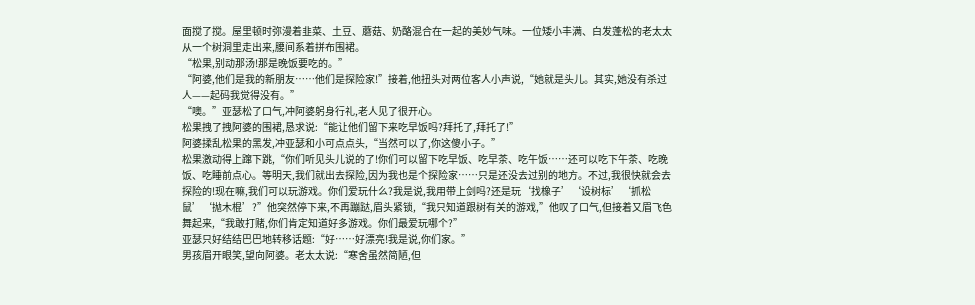面搅了搅。屋里顿时弥漫着韭菜、土豆、蘑菇、奶酪混合在一起的美妙气味。一位矮小丰满、白发蓬松的老太太从一个树洞里走出来,腰间系着拼布围裙。
“松果,别动那汤!那是晚饭要吃的。”
“阿婆,他们是我的新朋友……他们是探险家!”接着,他扭头对两位客人小声说,“她就是头儿。其实,她没有杀过人——起码我觉得没有。”
“噢。”亚瑟松了口气,冲阿婆躬身行礼,老人见了很开心。
松果拽了拽阿婆的围裙,恳求说:“能让他们留下来吃早饭吗?拜托了,拜托了!”
阿婆揉乱松果的黑发,冲亚瑟和小可点点头,“当然可以了,你这傻小子。”
松果激动得上蹿下跳,“你们听见头儿说的了!你们可以留下吃早饭、吃早茶、吃午饭……还可以吃下午茶、吃晚饭、吃睡前点心。等明天,我们就出去探险,因为我也是个探险家……只是还没去过别的地方。不过,我很快就会去探险的!现在嘛,我们可以玩游戏。你们爱玩什么?我是说,我用带上剑吗?还是玩‘找橡子’‘设树标’‘抓松鼠’‘抛木棍’?”他突然停下来,不再蹦跶,眉头紧锁,“我只知道跟树有关的游戏,”他叹了口气,但接着又眉飞色舞起来,“我敢打赌,你们肯定知道好多游戏。你们最爱玩哪个?”
亚瑟只好结结巴巴地转移话题:“好……好漂亮!我是说,你们家。”
男孩眉开眼笑,望向阿婆。老太太说:“寒舍虽然简陋,但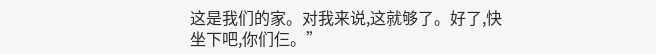这是我们的家。对我来说,这就够了。好了,快坐下吧,你们仨。”